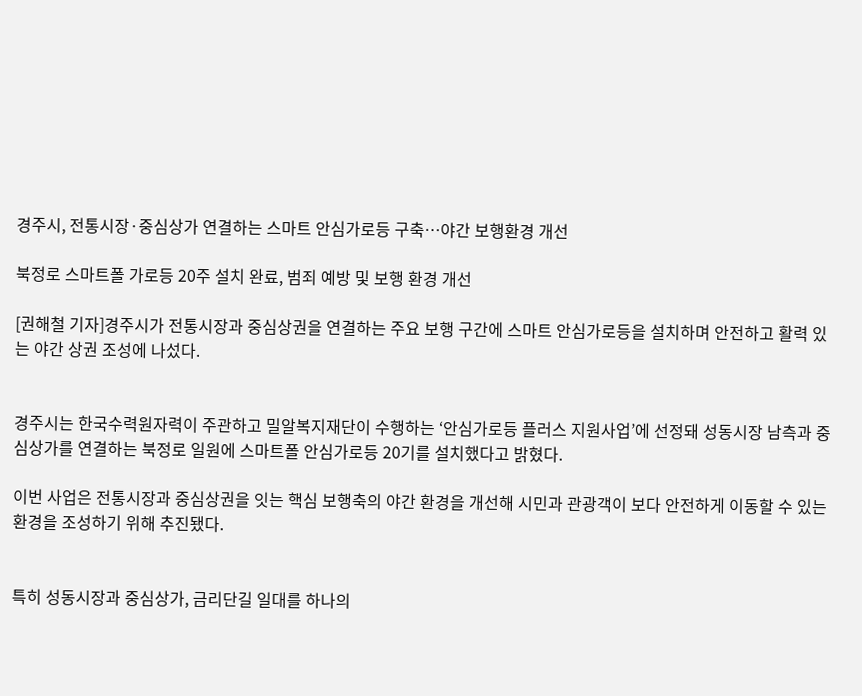경주시, 전통시장·중심상가 연결하는 스마트 안심가로등 구축…야간 보행환경 개선

북정로 스마트폴 가로등 20주 설치 완료, 범죄 예방 및 보행 환경 개선

[권해철 기자]경주시가 전통시장과 중심상권을 연결하는 주요 보행 구간에 스마트 안심가로등을 설치하며 안전하고 활력 있는 야간 상권 조성에 나섰다.


경주시는 한국수력원자력이 주관하고 밀알복지재단이 수행하는 ‘안심가로등 플러스 지원사업’에 선정돼 성동시장 남측과 중심상가를 연결하는 북정로 일원에 스마트폴 안심가로등 20기를 설치했다고 밝혔다.

이번 사업은 전통시장과 중심상권을 잇는 핵심 보행축의 야간 환경을 개선해 시민과 관광객이 보다 안전하게 이동할 수 있는 환경을 조성하기 위해 추진됐다.


특히 성동시장과 중심상가, 금리단길 일대를 하나의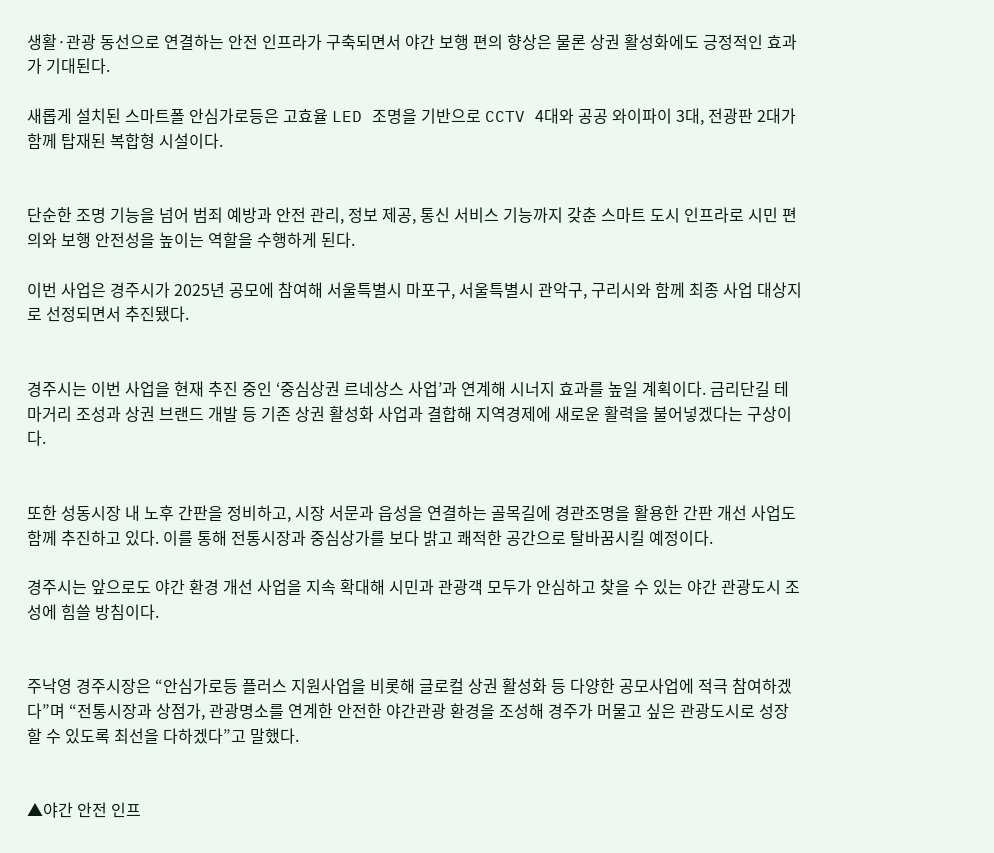생활·관광 동선으로 연결하는 안전 인프라가 구축되면서 야간 보행 편의 향상은 물론 상권 활성화에도 긍정적인 효과가 기대된다.

새롭게 설치된 스마트폴 안심가로등은 고효율 LED 조명을 기반으로 CCTV 4대와 공공 와이파이 3대, 전광판 2대가 함께 탑재된 복합형 시설이다.


단순한 조명 기능을 넘어 범죄 예방과 안전 관리, 정보 제공, 통신 서비스 기능까지 갖춘 스마트 도시 인프라로 시민 편의와 보행 안전성을 높이는 역할을 수행하게 된다.

이번 사업은 경주시가 2025년 공모에 참여해 서울특별시 마포구, 서울특별시 관악구, 구리시와 함께 최종 사업 대상지로 선정되면서 추진됐다.


경주시는 이번 사업을 현재 추진 중인 ‘중심상권 르네상스 사업’과 연계해 시너지 효과를 높일 계획이다. 금리단길 테마거리 조성과 상권 브랜드 개발 등 기존 상권 활성화 사업과 결합해 지역경제에 새로운 활력을 불어넣겠다는 구상이다.


또한 성동시장 내 노후 간판을 정비하고, 시장 서문과 읍성을 연결하는 골목길에 경관조명을 활용한 간판 개선 사업도 함께 추진하고 있다. 이를 통해 전통시장과 중심상가를 보다 밝고 쾌적한 공간으로 탈바꿈시킬 예정이다.

경주시는 앞으로도 야간 환경 개선 사업을 지속 확대해 시민과 관광객 모두가 안심하고 찾을 수 있는 야간 관광도시 조성에 힘쓸 방침이다.


주낙영 경주시장은 “안심가로등 플러스 지원사업을 비롯해 글로컬 상권 활성화 등 다양한 공모사업에 적극 참여하겠다”며 “전통시장과 상점가, 관광명소를 연계한 안전한 야간관광 환경을 조성해 경주가 머물고 싶은 관광도시로 성장할 수 있도록 최선을 다하겠다”고 말했다.


▲야간 안전 인프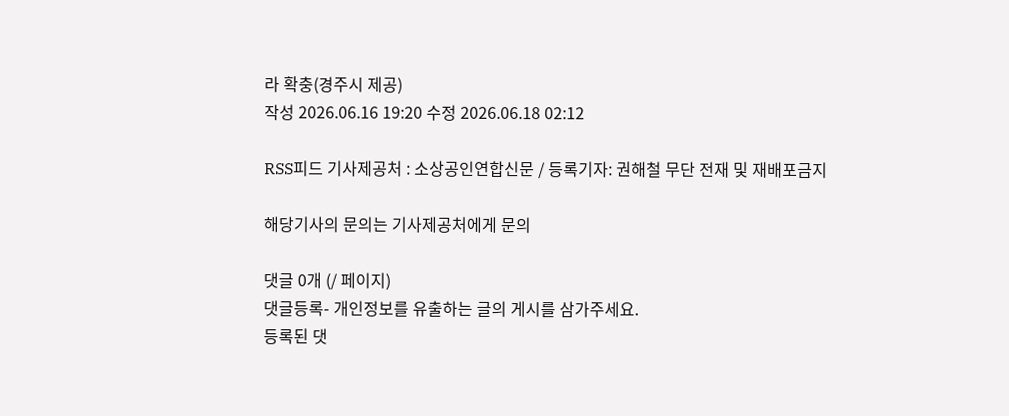라 확충(경주시 제공)
작성 2026.06.16 19:20 수정 2026.06.18 02:12

RSS피드 기사제공처 : 소상공인연합신문 / 등록기자: 권해철 무단 전재 및 재배포금지

해당기사의 문의는 기사제공처에게 문의

댓글 0개 (/ 페이지)
댓글등록- 개인정보를 유출하는 글의 게시를 삼가주세요.
등록된 댓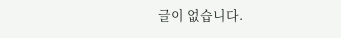글이 없습니다.